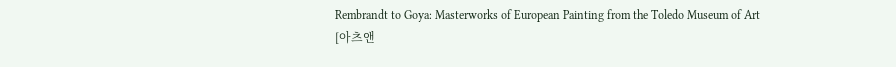Rembrandt to Goya: Masterworks of European Painting from the Toledo Museum of Art
[아츠앤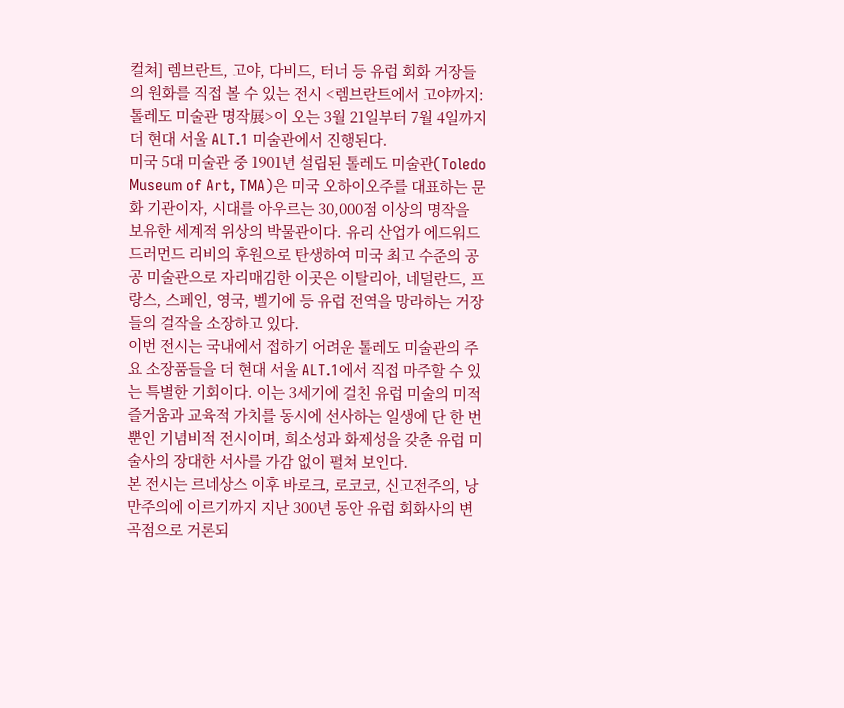컬쳐] 렘브란트, 고야, 다비드, 터너 등 유럽 회화 거장들의 원화를 직접 볼 수 있는 전시 <렘브란트에서 고야까지: 톨레도 미술관 명작展>이 오는 3월 21일부터 7월 4일까지 더 현대 서울 ALT.1 미술관에서 진행된다.
미국 5대 미술관 중 1901년 설립된 톨레도 미술관(Toledo Museum of Art, TMA)은 미국 오하이오주를 대표하는 문화 기관이자, 시대를 아우르는 30,000점 이상의 명작을 보유한 세계적 위상의 박물관이다. 유리 산업가 에드워드 드러먼드 리비의 후원으로 탄생하여 미국 최고 수준의 공공 미술관으로 자리매김한 이곳은 이탈리아, 네덜란드, 프랑스, 스페인, 영국, 벨기에 등 유럽 전역을 망라하는 거장들의 걸작을 소장하고 있다.
이번 전시는 국내에서 접하기 어려운 톨레도 미술관의 주요 소장품들을 더 현대 서울 ALT.1에서 직접 마주할 수 있는 특별한 기회이다. 이는 3세기에 걸친 유럽 미술의 미적 즐거움과 교육적 가치를 동시에 선사하는 일생에 단 한 번뿐인 기념비적 전시이며, 희소성과 화제성을 갖춘 유럽 미술사의 장대한 서사를 가감 없이 펼쳐 보인다.
본 전시는 르네상스 이후 바로크, 로코코, 신고전주의, 낭만주의에 이르기까지 지난 300년 동안 유럽 회화사의 변곡점으로 거론되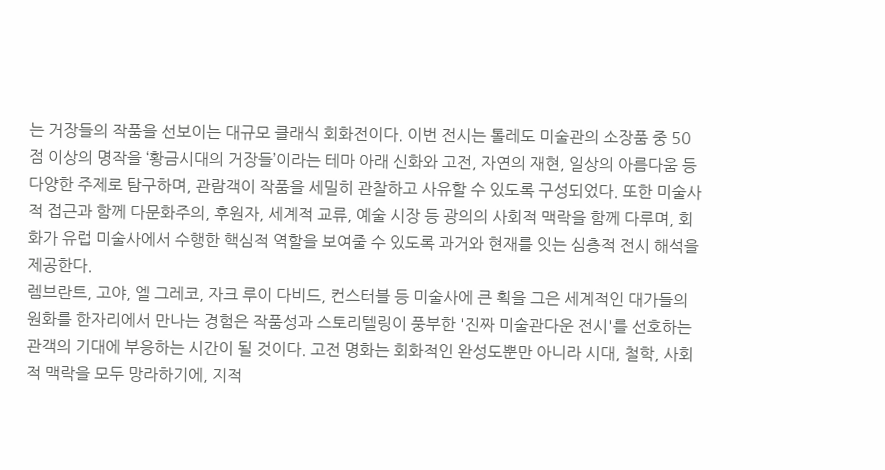는 거장들의 작품을 선보이는 대규모 클래식 회화전이다. 이번 전시는 톨레도 미술관의 소장품 중 50점 이상의 명작을 ‘황금시대의 거장들’이라는 테마 아래 신화와 고전, 자연의 재현, 일상의 아름다움 등 다양한 주제로 탐구하며, 관람객이 작품을 세밀히 관찰하고 사유할 수 있도록 구성되었다. 또한 미술사적 접근과 함께 다문화주의, 후원자, 세계적 교류, 예술 시장 등 광의의 사회적 맥락을 함께 다루며, 회화가 유럽 미술사에서 수행한 핵심적 역할을 보여줄 수 있도록 과거와 현재를 잇는 심층적 전시 해석을 제공한다.
렘브란트, 고야, 엘 그레코, 자크 루이 다비드, 컨스터블 등 미술사에 큰 획을 그은 세계적인 대가들의 원화를 한자리에서 만나는 경험은 작품성과 스토리텔링이 풍부한 '진짜 미술관다운 전시'를 선호하는 관객의 기대에 부응하는 시간이 될 것이다. 고전 명화는 회화적인 완성도뿐만 아니라 시대, 철학, 사회적 맥락을 모두 망라하기에, 지적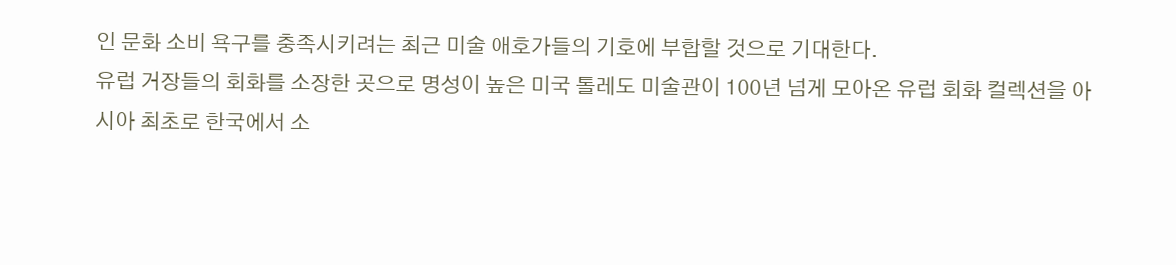인 문화 소비 욕구를 충족시키려는 최근 미술 애호가들의 기호에 부합할 것으로 기대한다.
유럽 거장들의 회화를 소장한 곳으로 명성이 높은 미국 톨레도 미술관이 100년 넘게 모아온 유럽 회화 컬렉션을 아시아 최초로 한국에서 소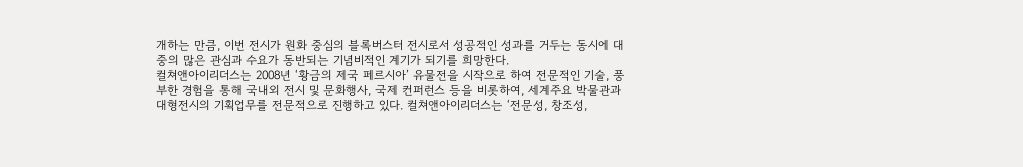개하는 만큼, 이번 전시가 원화 중심의 블록버스터 전시로서 성공적인 성과를 거두는 동시에 대중의 많은 관심과 수요가 동반되는 기념비적인 계기가 되기를 희망한다.
컬쳐앤아이리더스는 2008년 ‘황금의 제국 페르시아’ 유물전을 시작으로 하여 전문적인 기술, 풍부한 경험을 통해 국내외 전시 및 문화행사, 국제 컨퍼런스 등을 비롯하여, 세계주요 박물관과 대형전시의 기획업무를 전문적으로 진행하고 있다. 컬쳐앤아이리더스는 ‘전문성, 창조성,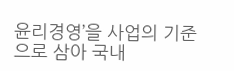윤리경영’을 사업의 기준으로 삼아 국내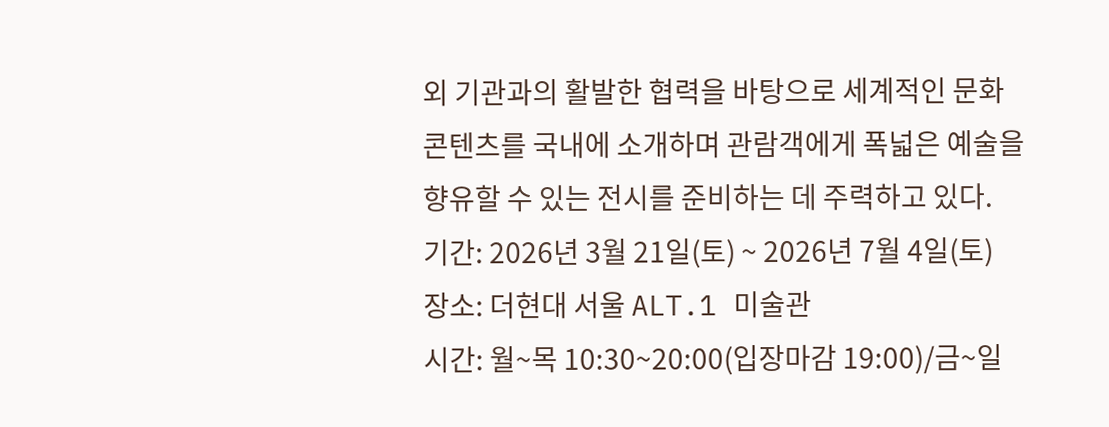외 기관과의 활발한 협력을 바탕으로 세계적인 문화 콘텐츠를 국내에 소개하며 관람객에게 폭넓은 예술을 향유할 수 있는 전시를 준비하는 데 주력하고 있다.
기간: 2026년 3월 21일(토) ~ 2026년 7월 4일(토)
장소: 더현대 서울 ALT.1 미술관
시간: 월~목 10:30~20:00(입장마감 19:00)/금~일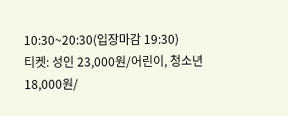10:30~20:30(입장마감 19:30)
티켓: 성인 23,000원/어린이, 청소년 18,000원/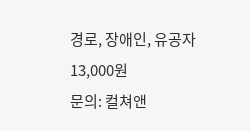경로, 장애인, 유공자 13,000원
문의: 컬쳐앤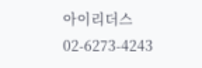아이리더스 02-6273-4243